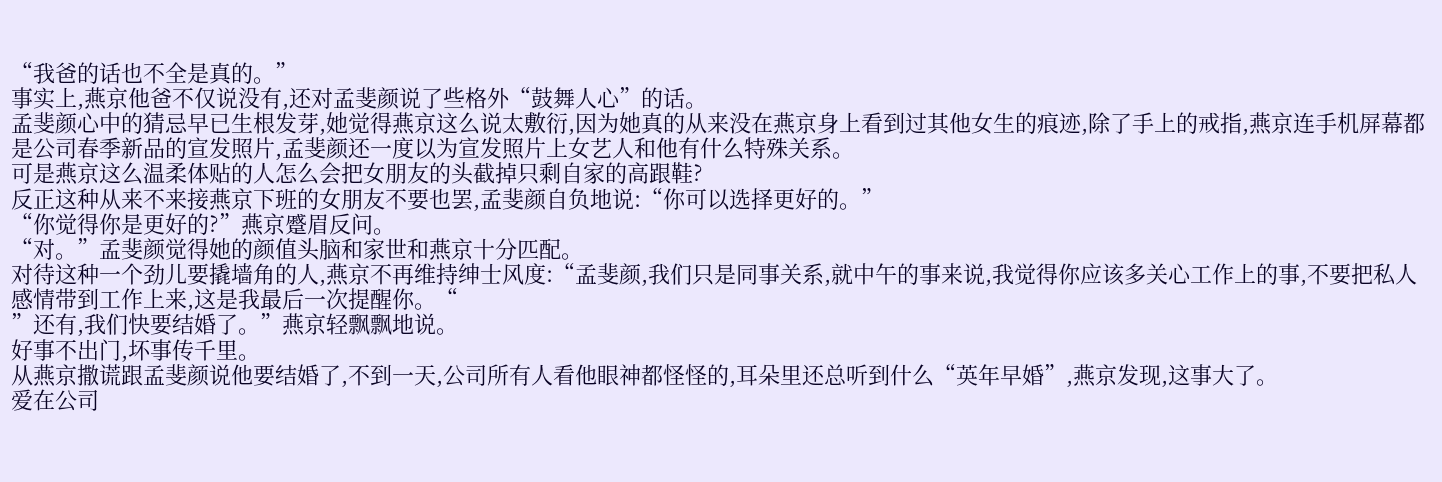“我爸的话也不全是真的。”
事实上,燕京他爸不仅说没有,还对孟斐颜说了些格外“鼓舞人心”的话。
孟斐颜心中的猜忌早已生根发芽,她觉得燕京这么说太敷衍,因为她真的从来没在燕京身上看到过其他女生的痕迹,除了手上的戒指,燕京连手机屏幕都是公司春季新品的宣发照片,孟斐颜还一度以为宣发照片上女艺人和他有什么特殊关系。
可是燕京这么温柔体贴的人怎么会把女朋友的头截掉只剩自家的高跟鞋?
反正这种从来不来接燕京下班的女朋友不要也罢,孟斐颜自负地说:“你可以选择更好的。”
“你觉得你是更好的?”燕京蹙眉反问。
“对。”孟斐颜觉得她的颜值头脑和家世和燕京十分匹配。
对待这种一个劲儿要撬墙角的人,燕京不再维持绅士风度:“孟斐颜,我们只是同事关系,就中午的事来说,我觉得你应该多关心工作上的事,不要把私人感情带到工作上来,这是我最后一次提醒你。“
”还有,我们快要结婚了。”燕京轻飘飘地说。
好事不出门,坏事传千里。
从燕京撒谎跟孟斐颜说他要结婚了,不到一天,公司所有人看他眼神都怪怪的,耳朵里还总听到什么“英年早婚”,燕京发现,这事大了。
爱在公司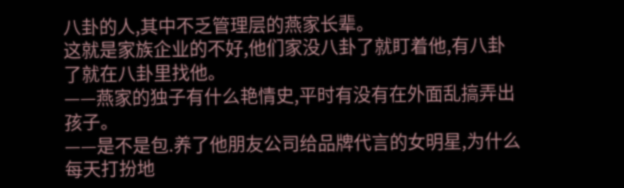八卦的人,其中不乏管理层的燕家长辈。
这就是家族企业的不好,他们家没八卦了就盯着他,有八卦了就在八卦里找他。
——燕家的独子有什么艳情史,平时有没有在外面乱搞弄出孩子。
——是不是包.养了他朋友公司给品牌代言的女明星,为什么每天打扮地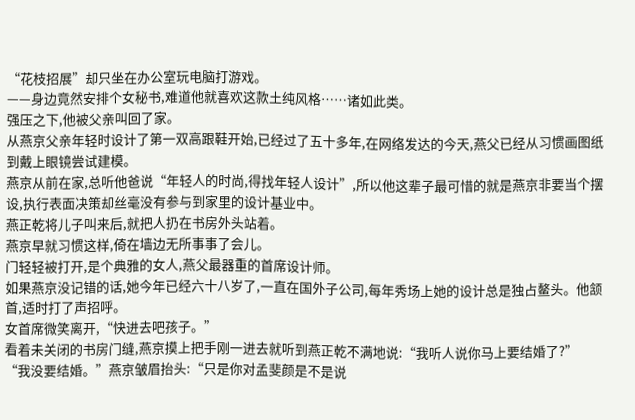“花枝招展”却只坐在办公室玩电脑打游戏。
——身边竟然安排个女秘书,难道他就喜欢这款土纯风格……诸如此类。
强压之下,他被父亲叫回了家。
从燕京父亲年轻时设计了第一双高跟鞋开始,已经过了五十多年,在网络发达的今天,燕父已经从习惯画图纸到戴上眼镜尝试建模。
燕京从前在家,总听他爸说“年轻人的时尚,得找年轻人设计”,所以他这辈子最可惜的就是燕京非要当个摆设,执行表面决策却丝毫没有参与到家里的设计基业中。
燕正乾将儿子叫来后,就把人扔在书房外头站着。
燕京早就习惯这样,倚在墙边无所事事了会儿。
门轻轻被打开,是个典雅的女人,燕父最器重的首席设计师。
如果燕京没记错的话,她今年已经六十八岁了,一直在国外子公司,每年秀场上她的设计总是独占鳌头。他颔首,适时打了声招呼。
女首席微笑离开,“快进去吧孩子。”
看着未关闭的书房门缝,燕京摸上把手刚一进去就听到燕正乾不满地说:“我听人说你马上要结婚了?”
“我没要结婚。”燕京皱眉抬头:“只是你对孟斐颜是不是说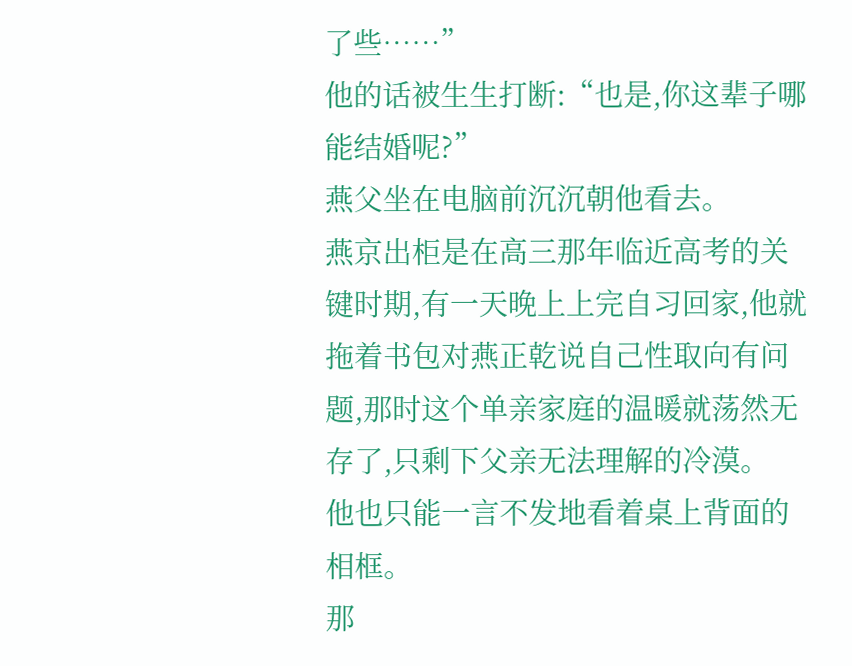了些……”
他的话被生生打断:“也是,你这辈子哪能结婚呢?”
燕父坐在电脑前沉沉朝他看去。
燕京出柜是在高三那年临近高考的关键时期,有一天晚上上完自习回家,他就拖着书包对燕正乾说自己性取向有问题,那时这个单亲家庭的温暖就荡然无存了,只剩下父亲无法理解的冷漠。
他也只能一言不发地看着桌上背面的相框。
那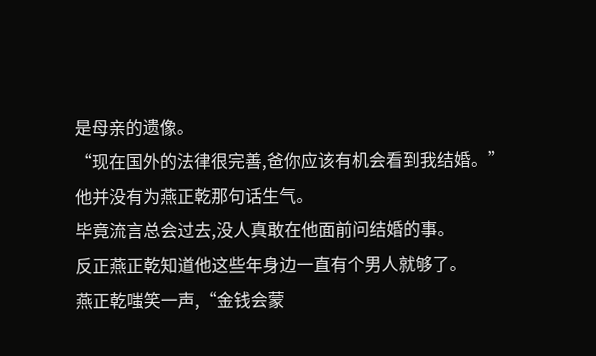是母亲的遗像。
“现在国外的法律很完善,爸你应该有机会看到我结婚。”他并没有为燕正乾那句话生气。
毕竟流言总会过去,没人真敢在他面前问结婚的事。
反正燕正乾知道他这些年身边一直有个男人就够了。
燕正乾嗤笑一声,“金钱会蒙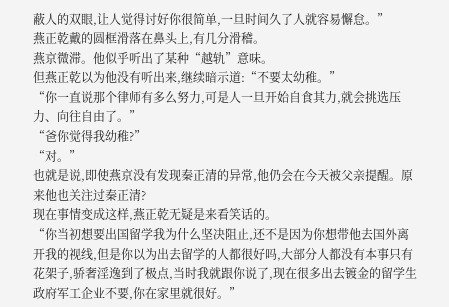蔽人的双眼,让人觉得讨好你很简单,一旦时间久了人就容易懈怠。”
燕正乾戴的圆框滑落在鼻头上,有几分滑稽。
燕京微滞。他似乎听出了某种“越轨”意味。
但燕正乾以为他没有听出来,继续暗示道:“不要太幼稚。”
“你一直说那个律师有多么努力,可是人一旦开始自食其力,就会挑选压力、向往自由了。”
“爸你觉得我幼稚?”
“对。”
也就是说,即使燕京没有发现秦正清的异常,他仍会在今天被父亲提醒。原来他也关注过秦正清?
现在事情变成这样,燕正乾无疑是来看笑话的。
“你当初想要出国留学我为什么坚决阻止,还不是因为你想带他去国外离开我的视线,但是你以为出去留学的人都很好吗,大部分人都没有本事只有花架子,骄奢淫逸到了极点,当时我就跟你说了,现在很多出去镀金的留学生政府军工企业不要,你在家里就很好。”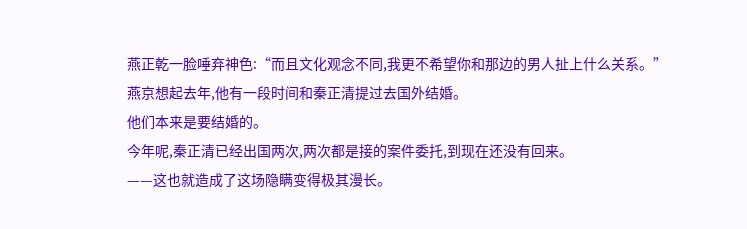燕正乾一脸唾弃神色:“而且文化观念不同,我更不希望你和那边的男人扯上什么关系。”
燕京想起去年,他有一段时间和秦正清提过去国外结婚。
他们本来是要结婚的。
今年呢,秦正清已经出国两次,两次都是接的案件委托,到现在还没有回来。
——这也就造成了这场隐瞒变得极其漫长。